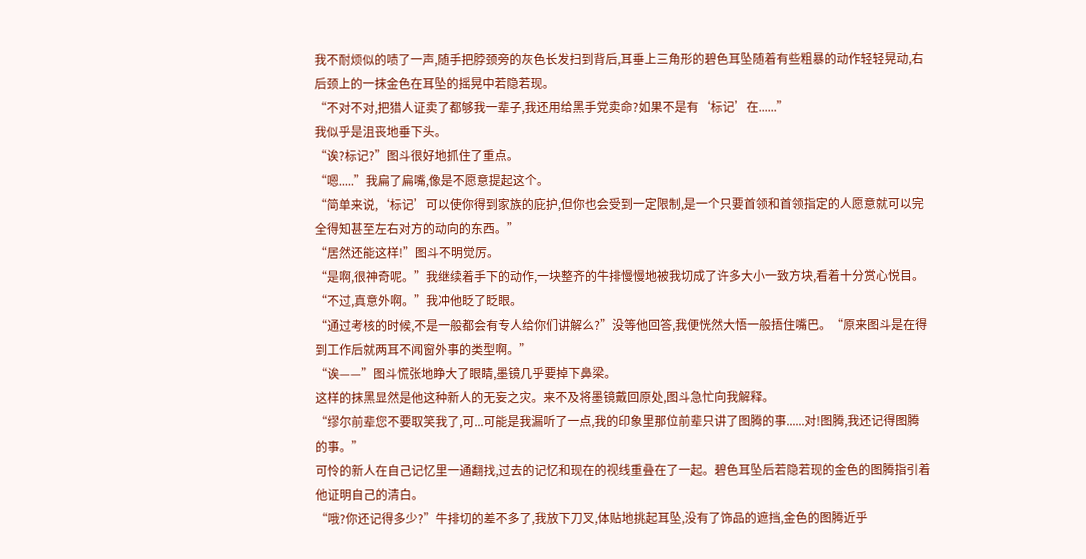我不耐烦似的啧了一声,随手把脖颈旁的灰色长发扫到背后,耳垂上三角形的碧色耳坠随着有些粗暴的动作轻轻晃动,右后颈上的一抹金色在耳坠的摇晃中若隐若现。
“不对不对,把猎人证卖了都够我一辈子,我还用给黑手党卖命?如果不是有‘标记’在......”
我似乎是沮丧地垂下头。
“诶?标记?”图斗很好地抓住了重点。
“嗯.....”我扁了扁嘴,像是不愿意提起这个。
“简单来说,‘标记’可以使你得到家族的庇护,但你也会受到一定限制,是一个只要首领和首领指定的人愿意就可以完全得知甚至左右对方的动向的东西。”
“居然还能这样!”图斗不明觉厉。
“是啊,很神奇呢。”我继续着手下的动作,一块整齐的牛排慢慢地被我切成了许多大小一致方块,看着十分赏心悦目。
“不过,真意外啊。”我冲他眨了眨眼。
“通过考核的时候,不是一般都会有专人给你们讲解么?”没等他回答,我便恍然大悟一般捂住嘴巴。“原来图斗是在得到工作后就两耳不闻窗外事的类型啊。”
“诶——”图斗慌张地睁大了眼睛,墨镜几乎要掉下鼻梁。
这样的抹黑显然是他这种新人的无妄之灾。来不及将墨镜戴回原处,图斗急忙向我解释。
“缪尔前辈您不要取笑我了,可...可能是我漏听了一点,我的印象里那位前辈只讲了图腾的事......对!图腾,我还记得图腾的事。”
可怜的新人在自己记忆里一通翻找,过去的记忆和现在的视线重叠在了一起。碧色耳坠后若隐若现的金色的图腾指引着他证明自己的清白。
“哦?你还记得多少?”牛排切的差不多了,我放下刀叉,体贴地挑起耳坠,没有了饰品的遮挡,金色的图腾近乎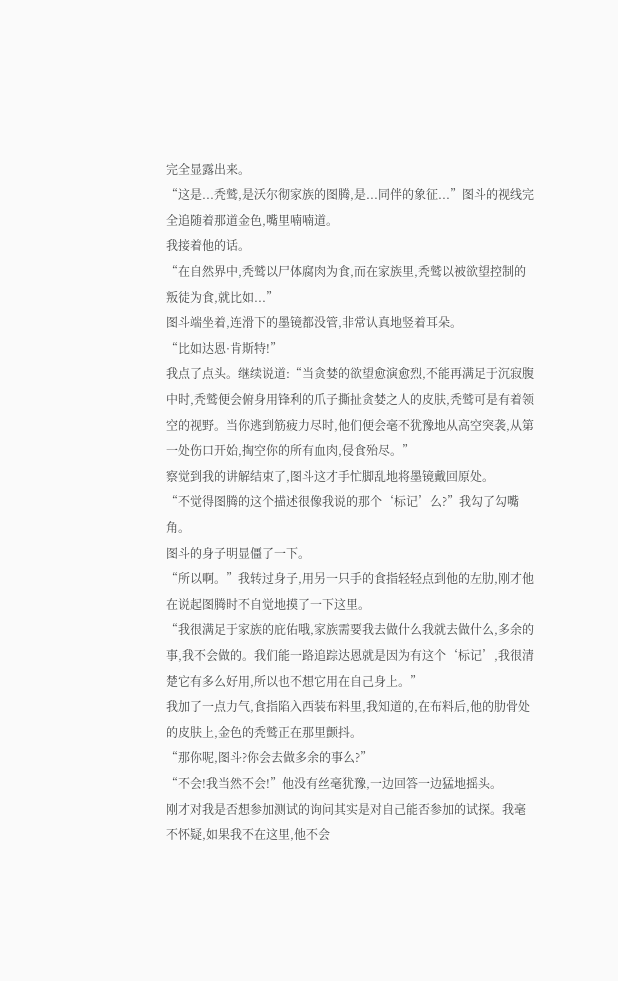完全显露出来。
“这是...秃鹫,是沃尔彻家族的图腾,是...同伴的象征...”图斗的视线完全追随着那道金色,嘴里喃喃道。
我接着他的话。
“在自然界中,秃鹫以尸体腐肉为食,而在家族里,秃鹫以被欲望控制的叛徒为食,就比如...”
图斗端坐着,连滑下的墨镜都没管,非常认真地竖着耳朵。
“比如达恩·肯斯特!”
我点了点头。继续说道:“当贪婪的欲望愈演愈烈,不能再满足于沉寂腹中时,秃鹫便会俯身用锋利的爪子撕扯贪婪之人的皮肤,秃鹫可是有着领空的视野。当你逃到筋疲力尽时,他们便会毫不犹豫地从高空突袭,从第一处伤口开始,掏空你的所有血肉,侵食殆尽。”
察觉到我的讲解结束了,图斗这才手忙脚乱地将墨镜戴回原处。
“不觉得图腾的这个描述很像我说的那个‘标记’么?”我勾了勾嘴角。
图斗的身子明显僵了一下。
“所以啊。”我转过身子,用另一只手的食指轻轻点到他的左肋,刚才他在说起图腾时不自觉地摸了一下这里。
“我很满足于家族的庇佑哦,家族需要我去做什么我就去做什么,多余的事,我不会做的。我们能一路追踪达恩就是因为有这个‘标记’,我很清楚它有多么好用,所以也不想它用在自己身上。”
我加了一点力气,食指陷入西装布料里,我知道的,在布料后,他的肋骨处的皮肤上,金色的秃鹫正在那里颤抖。
“那你呢,图斗?你会去做多余的事么?”
“不会!我当然不会!”他没有丝毫犹豫,一边回答一边猛地摇头。
刚才对我是否想参加测试的询问其实是对自己能否参加的试探。我毫不怀疑,如果我不在这里,他不会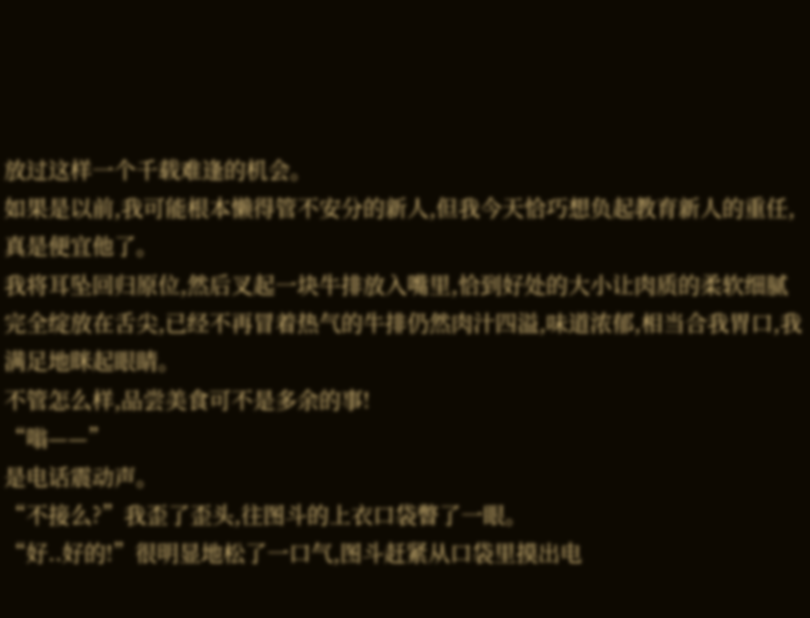放过这样一个千载难逢的机会。
如果是以前,我可能根本懒得管不安分的新人,但我今天恰巧想负起教育新人的重任,真是便宜他了。
我将耳坠回归原位,然后叉起一块牛排放入嘴里,恰到好处的大小让肉质的柔软细腻完全绽放在舌尖,已经不再冒着热气的牛排仍然肉汁四溢,味道浓郁,相当合我胃口,我满足地眯起眼睛。
不管怎么样,品尝美食可不是多余的事!
“嗡——”
是电话震动声。
“不接么?”我歪了歪头,往图斗的上衣口袋瞥了一眼。
“好..好的!”很明显地松了一口气,图斗赶紧从口袋里摸出电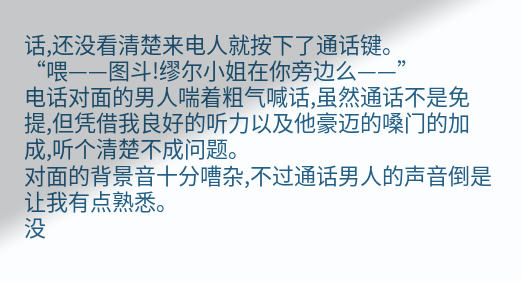话,还没看清楚来电人就按下了通话键。
“喂——图斗!缪尔小姐在你旁边么——”
电话对面的男人喘着粗气喊话,虽然通话不是免提,但凭借我良好的听力以及他豪迈的嗓门的加成,听个清楚不成问题。
对面的背景音十分嘈杂,不过通话男人的声音倒是让我有点熟悉。
没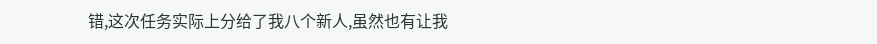错,这次任务实际上分给了我八个新人,虽然也有让我